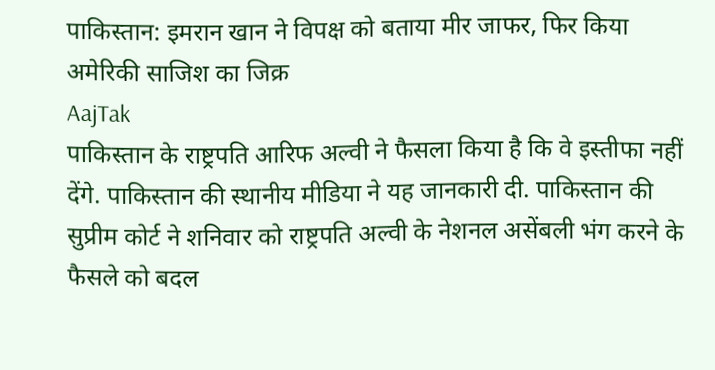पाकिस्तान: इमरान खान ने विपक्ष को बताया मीर जाफर, फिर किया अमेरिकी साजिश का जिक्र
AajTak
पाकिस्तान के राष्ट्रपति आरिफ अल्वी ने फैसला किया है कि वे इस्तीफा नहीं देंगे. पाकिस्तान की स्थानीय मीडिया ने यह जानकारी दी. पाकिस्तान की सुप्रीम कोर्ट ने शनिवार को राष्ट्रपति अल्वी के नेशनल असेंबली भंग करने के फैसले को बदल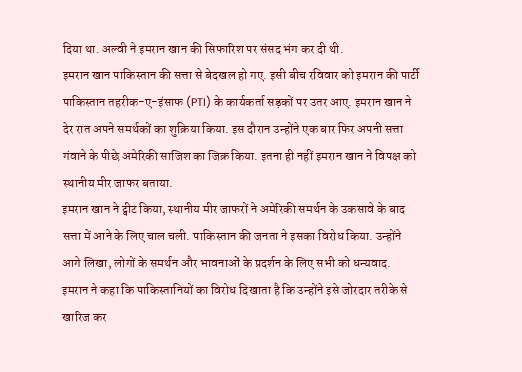दिया था. अल्वी ने इमरान खान की सिफारिश पर संसद भंग कर दी थी.
इमरान खान पाकिस्तान की सत्ता से बेदखल हो गए. इसी बीच रविवार को इमरान की पार्टी पाकिस्तान तहरीक-ए-इंसाफ (PTI) के कार्यकर्ता सड़कों पर उतर आए. इमरान खान ने देर रात अपने समर्थकों का शुक्रिया किया. इस दौरान उन्होंने एक बार फिर अपनी सत्ता गंवाने के पीछे अमेरिकी साजिश का जिक्र किया. इतना ही नहीं इमरान खान ने विपक्ष को स्थानीय मीर जाफर बताया.
इमरान खान ने ट्वीट किया, स्थानीय मीर जाफरों ने अमेरिकी समर्थन के उकसावे के बाद सत्ता में आने के लिए चाल चली. पाकिस्तान की जनता ने इसका विरोध किया. उन्होंने आगे लिखा, लोगों के समर्थन और भावनाओं के प्रदर्शन के लिए सभी को धन्यवाद. इमरान ने कहा कि पाकिस्तानियों का विरोध दिखाता है कि उन्होंने इसे जोरदार तरीके से खारिज कर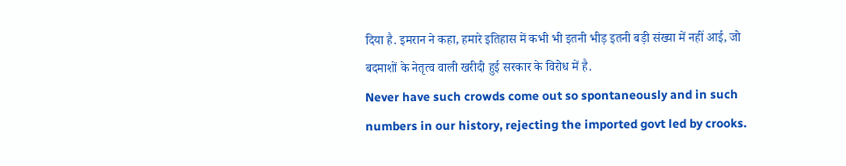दिया है. इमरान ने कहा, हमारे इतिहास में कभी भी इतनी भीड़ इतनी बड़ी संख्या में नहीं आई, जो बदमाशों के नेतृत्व वाली खरीदी हुई सरकार के विरोध में है.
Never have such crowds come out so spontaneously and in such numbers in our history, rejecting the imported govt led by crooks.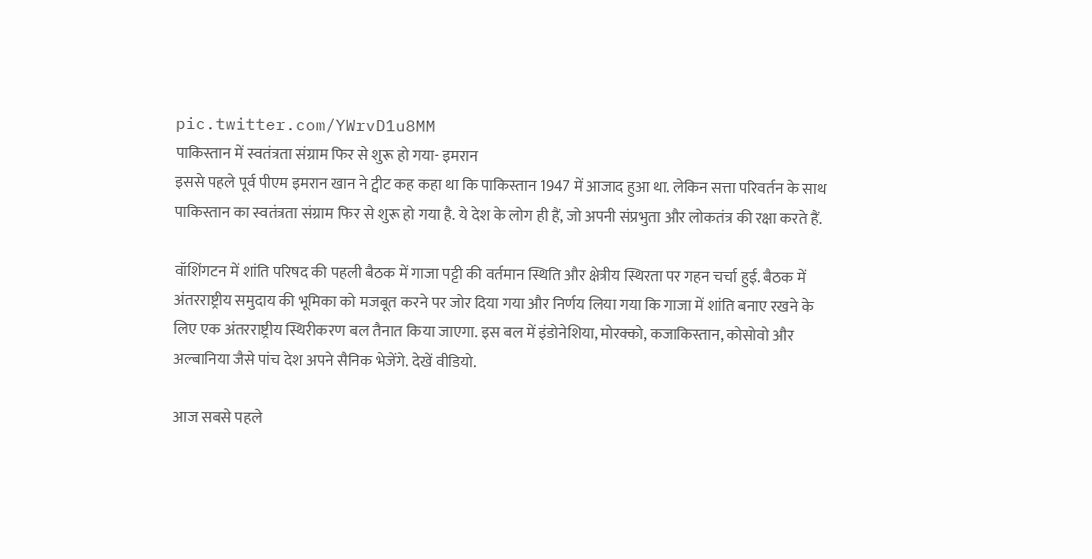pic.twitter.com/YWrvD1u8MM
पाकिस्तान में स्वतंत्रता संग्राम फिर से शुरू हो गया- इमरान
इससे पहले पूर्व पीएम इमरान खान ने ट्वीट कह कहा था कि पाकिस्तान 1947 में आजाद हुआ था. लेकिन सत्ता परिवर्तन के साथ पाकिस्तान का स्वतंत्रता संग्राम फिर से शुरू हो गया है. ये देश के लोग ही हैं, जो अपनी संप्रभुता और लोकतंत्र की रक्षा करते हैं.

वॉशिंगटन में शांति परिषद की पहली बैठक में गाजा पट्टी की वर्तमान स्थिति और क्षेत्रीय स्थिरता पर गहन चर्चा हुई. बैठक में अंतरराष्ट्रीय समुदाय की भूमिका को मजबूत करने पर जोर दिया गया और निर्णय लिया गया कि गाजा में शांति बनाए रखने के लिए एक अंतरराष्ट्रीय स्थिरीकरण बल तैनात किया जाएगा. इस बल में इंडोनेशिया, मोरक्को, कजाकिस्तान, कोसोवो और अल्बानिया जैसे पांच देश अपने सैनिक भेजेंगे. देखें वीडियो.

आज सबसे पहले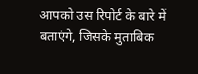आपको उस रिपोर्ट के बारे में बताएंगे, जिसके मुताबिक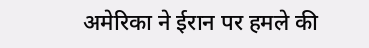अमेरिका ने ईरान पर हमले की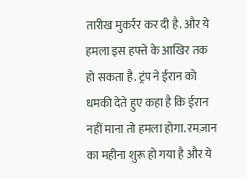तारीख मुकर्रर कर दी है. और ये हमला इस हफ्ते के आखिर तक हो सकता है. ट्रंप ने ईरान को धमकी देते हुए कहा है कि ईरान नहीं माना तो हमला होगा. रमज़ान का महीना शुरू हो गया है और ये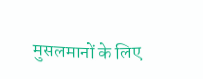मुसलमानों के लिए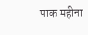पाक महीना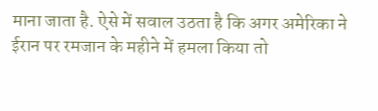माना जाता है. ऐसे में सवाल उठता है कि अगर अमेरिका ने ईरान पर रमजान के महीने में हमला किया तो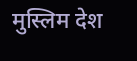मुस्लिम देश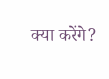क्या करेंगे?